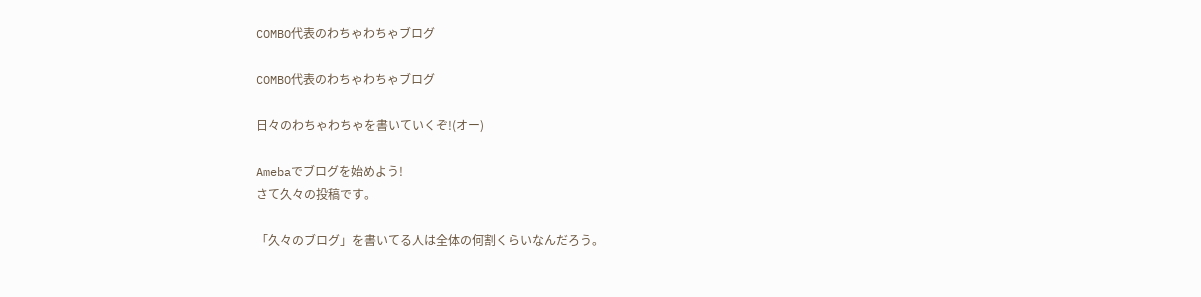COMBO代表のわちゃわちゃブログ

COMBO代表のわちゃわちゃブログ

日々のわちゃわちゃを書いていくぞ!(オー)

Amebaでブログを始めよう!
さて久々の投稿です。

「久々のブログ」を書いてる人は全体の何割くらいなんだろう。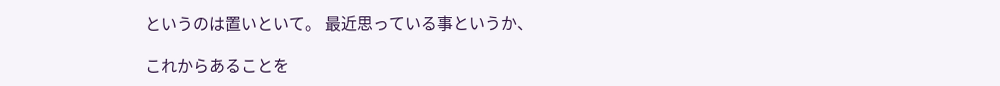というのは置いといて。 最近思っている事というか、

これからあることを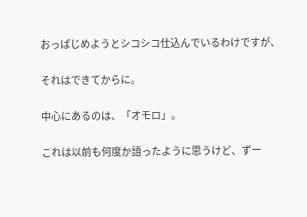おっぱじめようとシコシコ仕込んでいるわけですが、

それはできてからに。

中心にあるのは、「オモロ」。

これは以前も何度か語ったように思うけど、ずー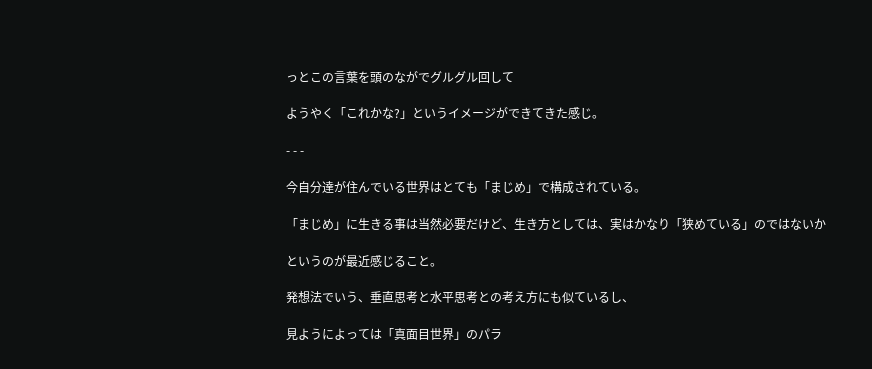っとこの言葉を頭のながでグルグル回して

ようやく「これかな?」というイメージができてきた感じ。

- - -

今自分達が住んでいる世界はとても「まじめ」で構成されている。

「まじめ」に生きる事は当然必要だけど、生き方としては、実はかなり「狭めている」のではないか

というのが最近感じること。

発想法でいう、垂直思考と水平思考との考え方にも似ているし、

見ようによっては「真面目世界」のパラ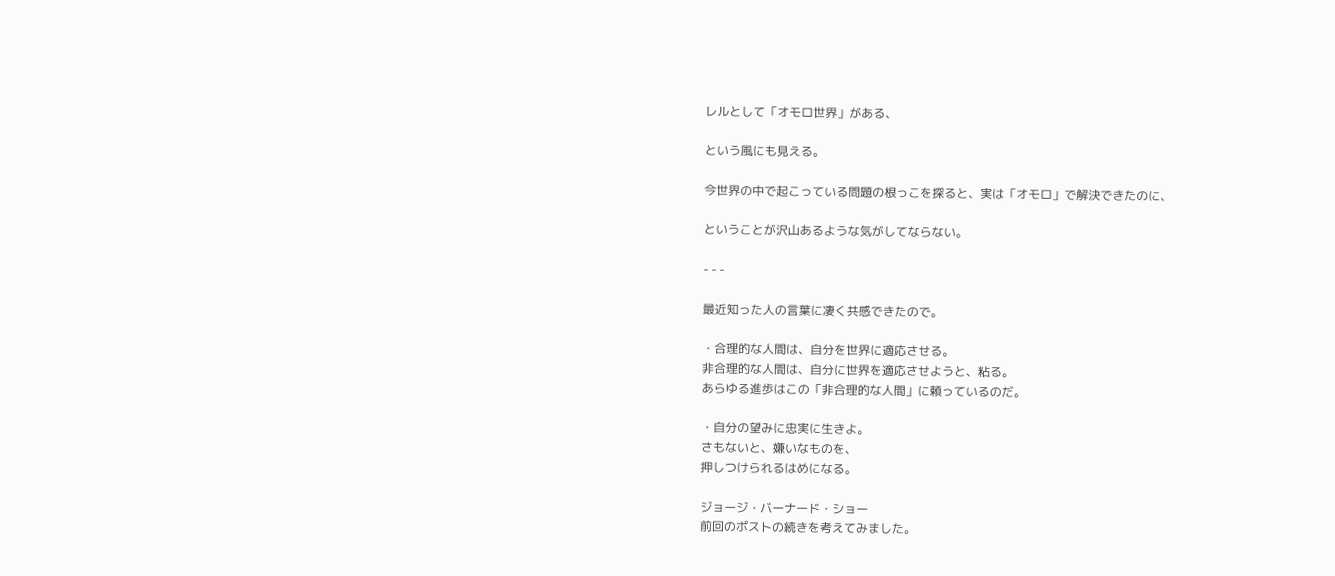レルとして「オモロ世界」がある、

という風にも見える。

今世界の中で起こっている問題の根っこを探ると、実は「オモロ」で解決できたのに、

ということが沢山あるような気がしてならない。

- - -

最近知った人の言葉に凄く共感できたので。

・合理的な人間は、自分を世界に適応させる。
非合理的な人間は、自分に世界を適応させようと、粘る。
あらゆる進歩はこの「非合理的な人間」に頼っているのだ。

・自分の望みに忠実に生きよ。
さもないと、嫌いなものを、
押しつけられるはめになる。

ジョージ・バーナード・ショー
前回のポストの続きを考えてみました。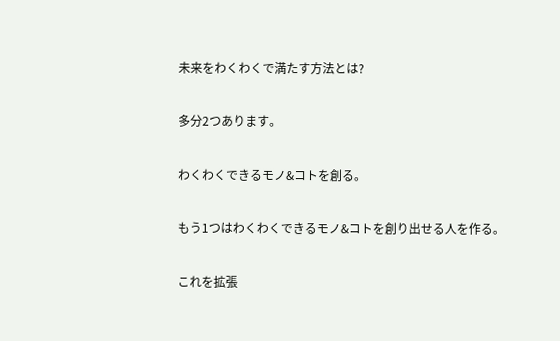未来をわくわくで満たす方法とは?

多分2つあります。

わくわくできるモノ&コトを創る。

もう1つはわくわくできるモノ&コトを創り出せる人を作る。

これを拡張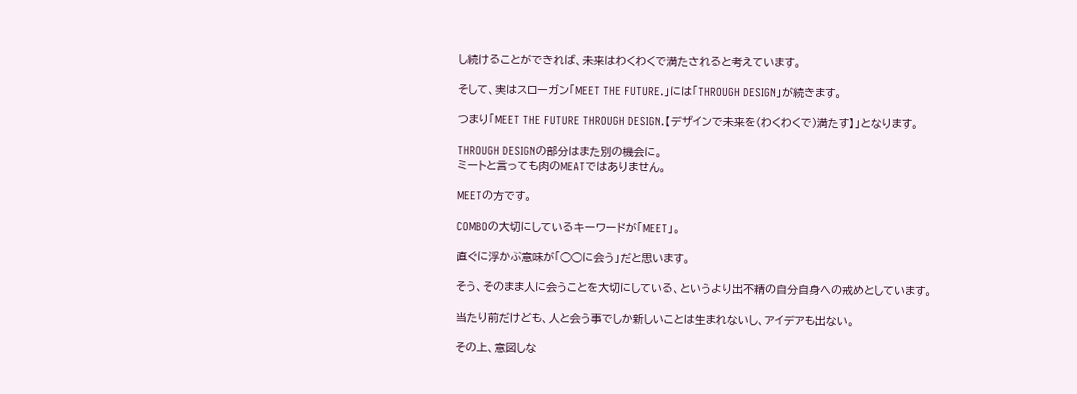し続けることができれば、未来はわくわくで満たされると考えています。

そして、実はスローガン「MEET THE FUTURE.」には「THROUGH DESIGN」が続きます。

つまり「MEET THE FUTURE THROUGH DESIGN.【デザインで未来を(わくわくで)満たす】」となります。

THROUGH DESIGNの部分はまた別の機会に。
ミートと言っても肉のMEATではありません。

MEETの方です。

COMBOの大切にしているキーワードが「MEET」。

直ぐに浮かぶ意味が「◯◯に会う」だと思います。

そう、そのまま人に会うことを大切にしている、というより出不精の自分自身への戒めとしています。

当たり前だけども、人と会う事でしか新しいことは生まれないし、アイデアも出ない。

その上、意図しな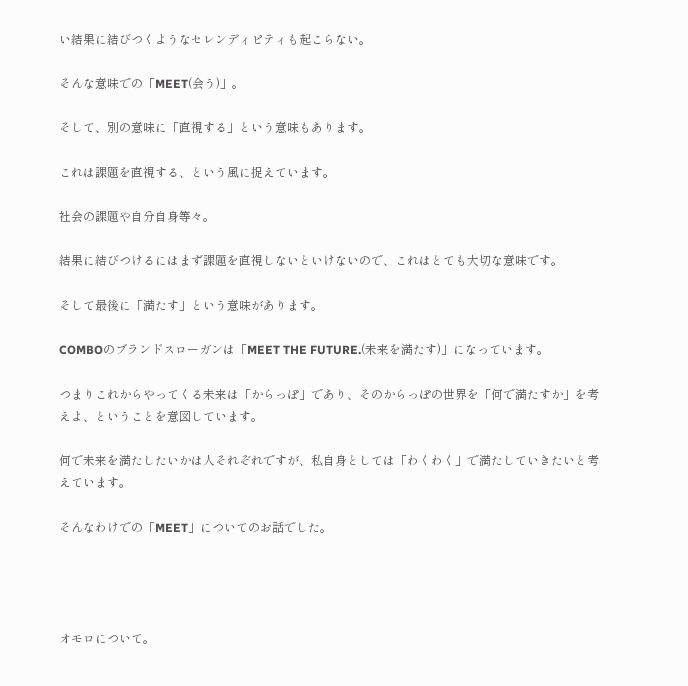い結果に結びつくようなセレンディピティも起こらない。

そんな意味での「MEET(会う)」。

そして、別の意味に「直視する」という意味もあります。

これは課題を直視する、という風に捉えています。

社会の課題や自分自身等々。

結果に結びつけるにはまず課題を直視しないといけないので、これはとても大切な意味です。

そして最後に「満たす」という意味があります。

COMBOのブランドスローガンは「MEET THE FUTURE.(未来を満たす)」になっています。

つまりこれからやってくる未来は「からっぽ」であり、そのからっぽの世界を「何で満たすか」を考えよ、ということを意図しています。

何で未来を満たしたいかは人それぞれですが、私自身としては「わくわく」で満たしていきたいと考えています。

そんなわけでの「MEET」についてのお話でした。




オモロについて。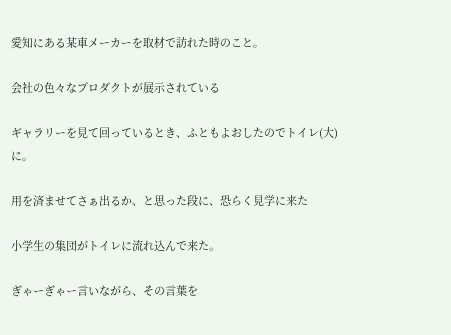愛知にある某車メーカーを取材で訪れた時のこと。

会社の色々なプロダクトが展示されている

ギャラリーを見て回っているとき、ふともよおしたのでトイレ(大)に。

用を済ませてさぁ出るか、と思った段に、恐らく見学に来た

小学生の集団がトイレに流れ込んで来た。

ぎゃーぎゃー言いながら、その言葉を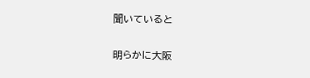聞いていると

明らかに大阪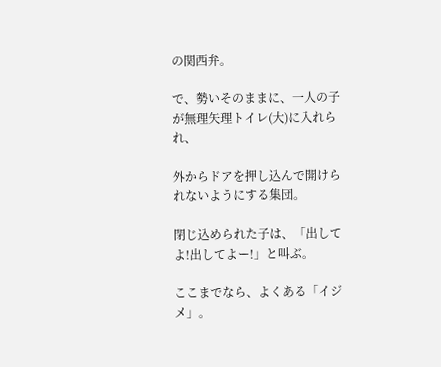の関西弁。

で、勢いそのままに、一人の子が無理矢理トイレ(大)に入れられ、

外からドアを押し込んで開けられないようにする集団。

閉じ込められた子は、「出してよ!出してよー!」と叫ぶ。

ここまでなら、よくある「イジメ」。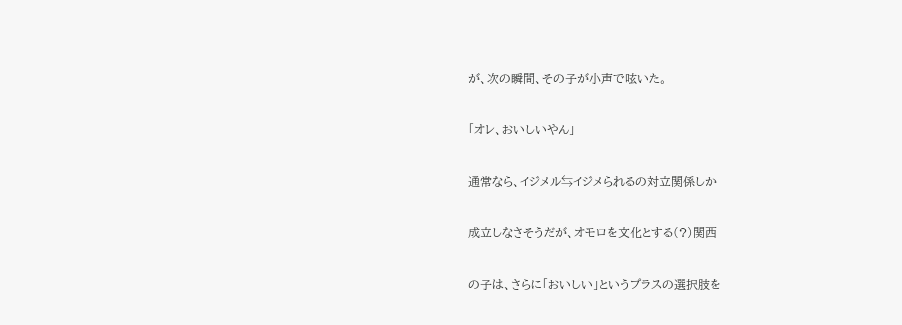が、次の瞬間、その子が小声で呟いた。

「オレ、おいしいやん」

通常なら、イジメル⇆イジメられるの対立関係しか

成立しなさそうだが、オモロを文化とする(?)関西

の子は、さらに「おいしい」というプラスの選択肢を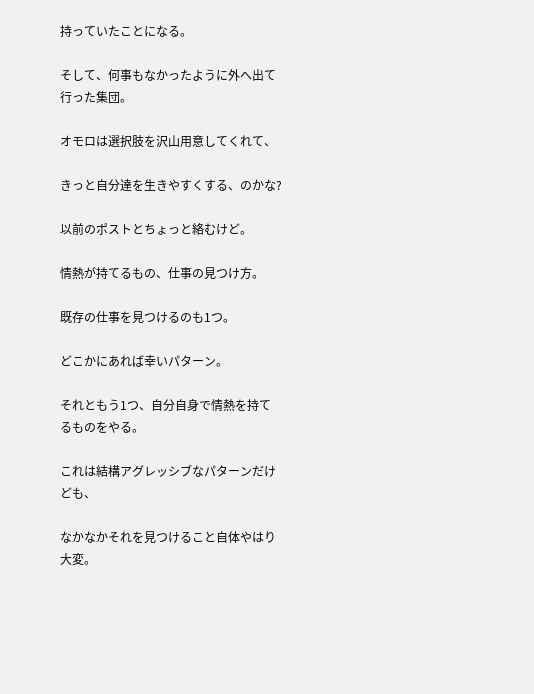持っていたことになる。

そして、何事もなかったように外へ出て行った集団。

オモロは選択肢を沢山用意してくれて、

きっと自分達を生きやすくする、のかな?

以前のポストとちょっと絡むけど。

情熱が持てるもの、仕事の見つけ方。

既存の仕事を見つけるのも1つ。

どこかにあれば幸いパターン。

それともう1つ、自分自身で情熱を持てるものをやる。

これは結構アグレッシブなパターンだけども、

なかなかそれを見つけること自体やはり大変。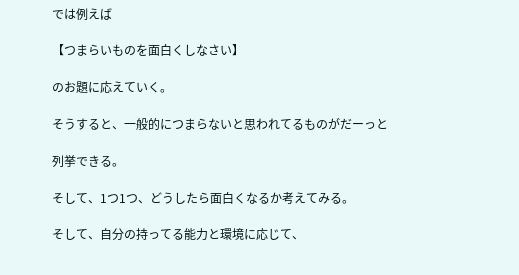では例えば

【つまらいものを面白くしなさい】

のお題に応えていく。

そうすると、一般的につまらないと思われてるものがだーっと

列挙できる。

そして、1つ1つ、どうしたら面白くなるか考えてみる。

そして、自分の持ってる能力と環境に応じて、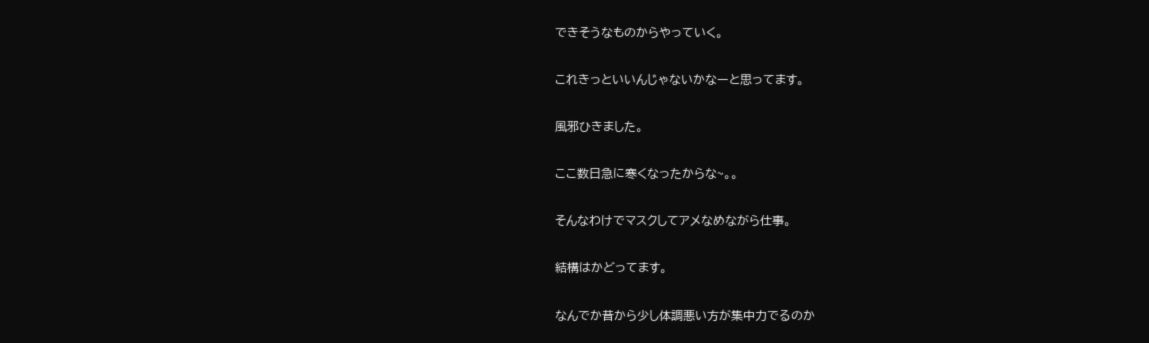できそうなものからやっていく。

これきっといいんじゃないかなーと思ってます。

風邪ひきました。

ここ数日急に寒くなったからな~。。

そんなわけでマスクしてアメなめながら仕事。

結構はかどってます。

なんでか昔から少し体調悪い方が集中力でるのか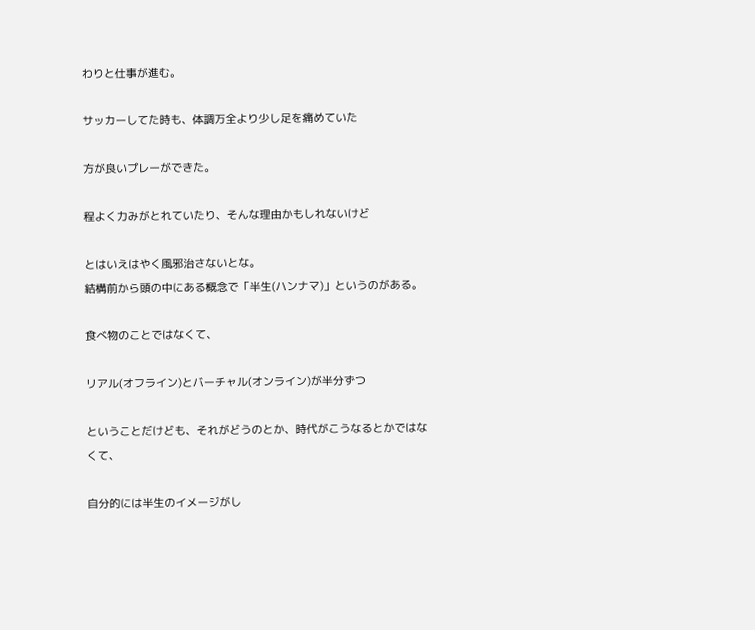わりと仕事が進む。

サッカーしてた時も、体調万全より少し足を痛めていた

方が良いプレーができた。

程よく力みがとれていたり、そんな理由かもしれないけど

とはいえはやく風邪治さないとな。
結構前から頭の中にある概念で「半生(ハンナマ)」というのがある。

食べ物のことではなくて、

リアル(オフライン)とバーチャル(オンライン)が半分ずつ

ということだけども、それがどうのとか、時代がこうなるとかではなくて、

自分的には半生のイメージがし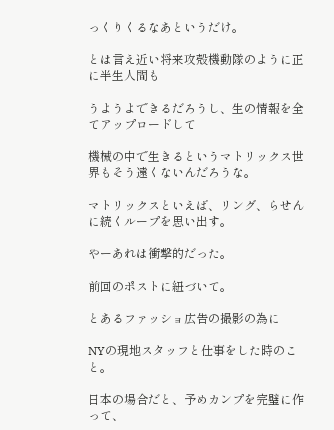っくりくるなあというだけ。

とは言え近い将来攻殻機動隊のように正に半生人間も

うようよできるだろうし、生の情報を全てアップロードして

機械の中で生きるというマトリックス世界もそう遠くないんだろうな。

マトリックスといえば、リング、らせんに続くループを思い出す。

やーあれは衝撃的だった。

前回のポストに紐づいて。

とあるファッショ広告の撮影の為に

NYの現地スタッフと仕事をした時のこと。

日本の場合だと、予めカンプを完璧に作って、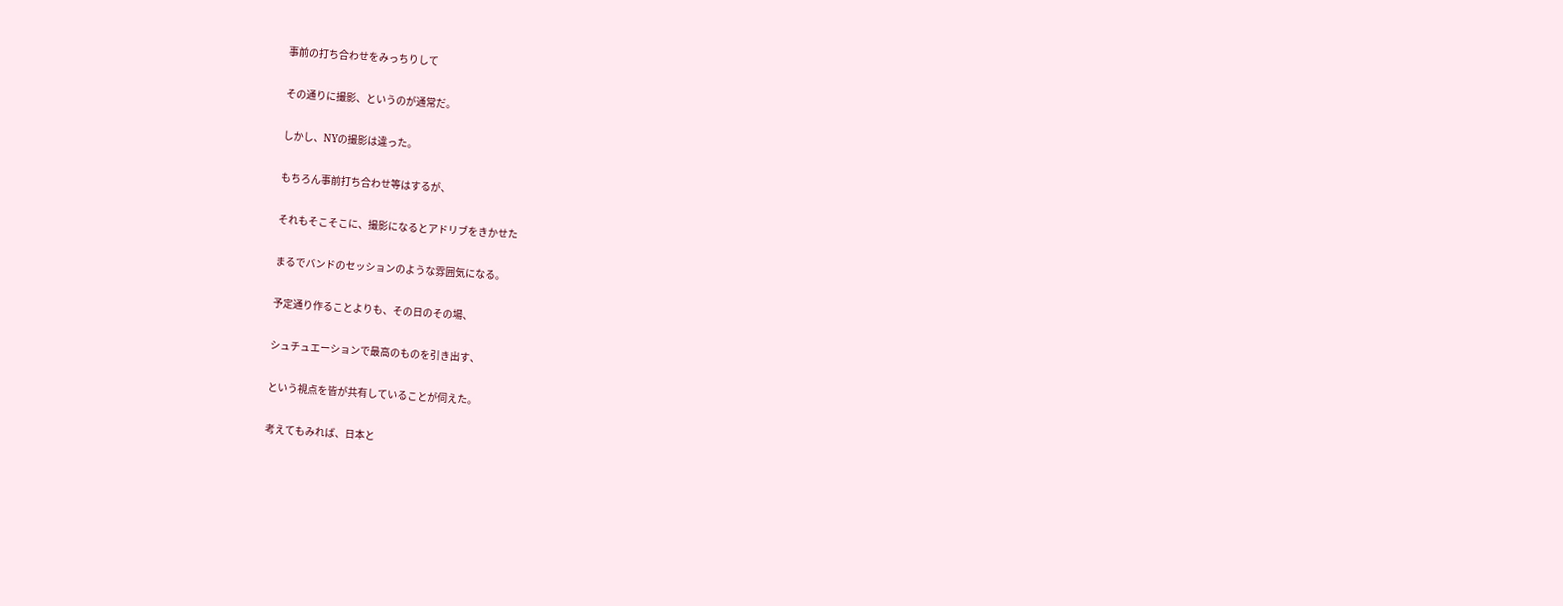事前の打ち合わせをみっちりして

その通りに撮影、というのが通常だ。

しかし、NYの撮影は違った。

もちろん事前打ち合わせ等はするが、

それもそこそこに、撮影になるとアドリブをきかせた

まるでバンドのセッションのような雰囲気になる。

予定通り作ることよりも、その日のその場、

シュチュエーションで最高のものを引き出す、

という視点を皆が共有していることが伺えた。

考えてもみれば、日本と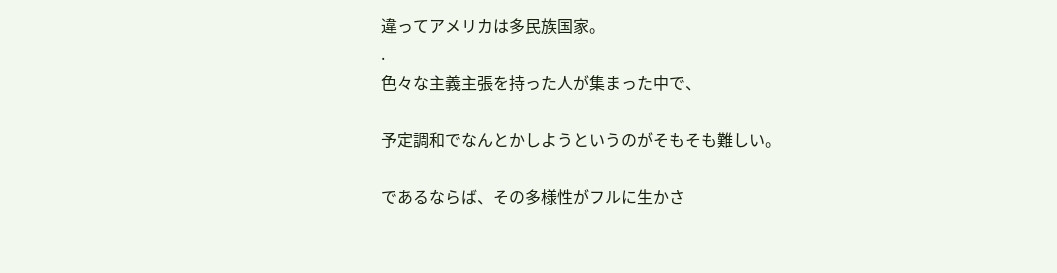違ってアメリカは多民族国家。
.
色々な主義主張を持った人が集まった中で、

予定調和でなんとかしようというのがそもそも難しい。

であるならば、その多様性がフルに生かさ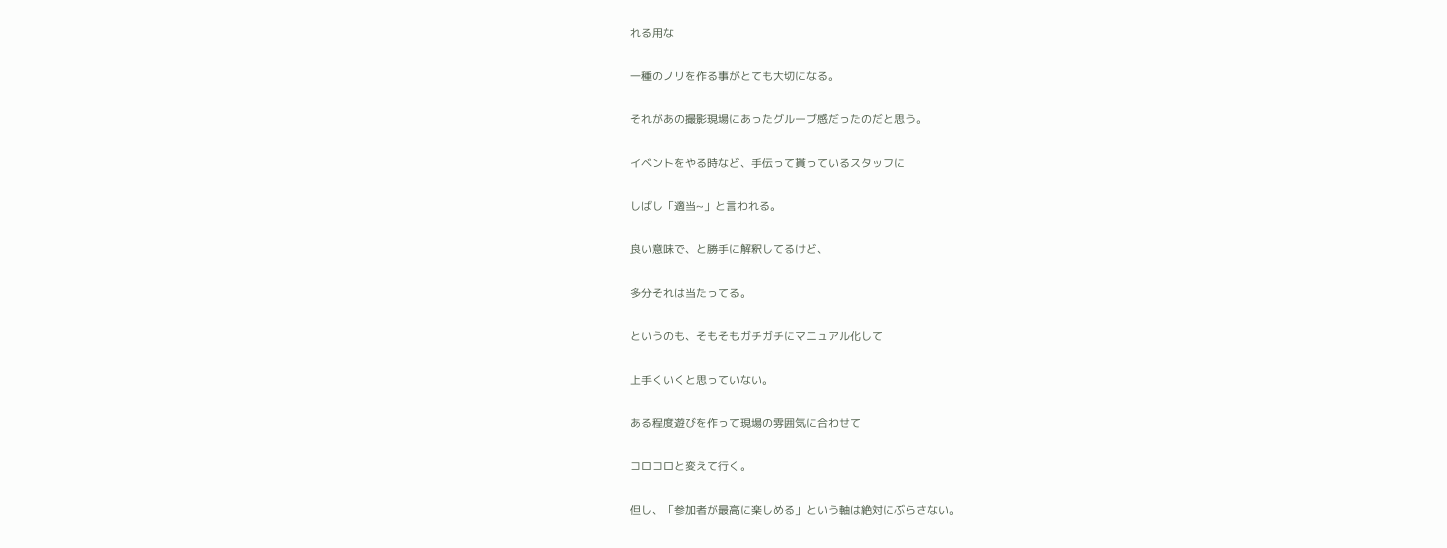れる用な

一種のノリを作る事がとても大切になる。

それがあの撮影現場にあったグルーブ感だったのだと思う。

イベントをやる時など、手伝って貰っているスタッフに

しばし「適当~」と言われる。

良い意味で、と勝手に解釈してるけど、

多分それは当たってる。

というのも、そもそもガチガチにマニュアル化して

上手くいくと思っていない。

ある程度遊びを作って現場の雰囲気に合わせて

コロコロと変えて行く。

但し、「参加者が最高に楽しめる」という軸は絶対にぶらさない。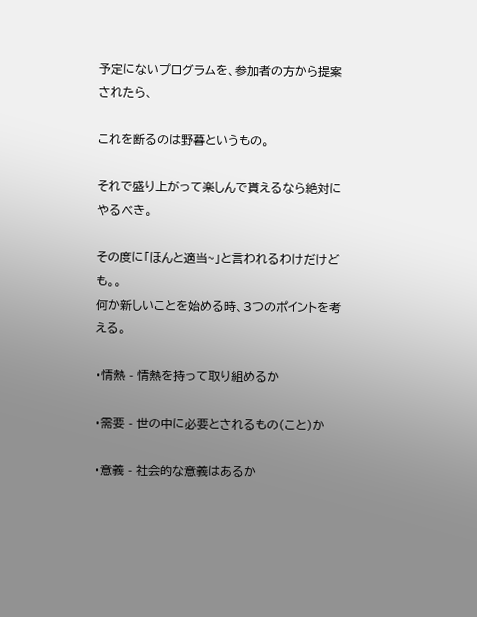予定にないプログラムを、参加者の方から提案されたら、

これを断るのは野暮というもの。

それで盛り上がって楽しんで貰えるなら絶対にやるべき。

その度に「ほんと適当~」と言われるわけだけども。。
何か新しいことを始める時、3つのポイントを考える。

・情熱 - 情熱を持って取り組めるか

・需要 - 世の中に必要とされるもの(こと)か

・意義 - 社会的な意義はあるか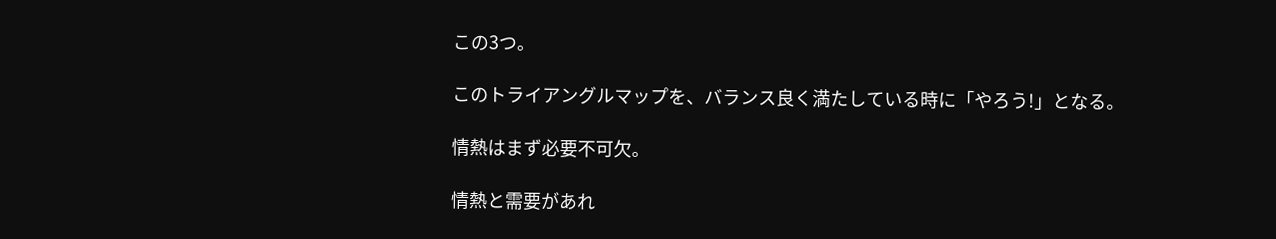この3つ。

このトライアングルマップを、バランス良く満たしている時に「やろう!」となる。

情熱はまず必要不可欠。

情熱と需要があれ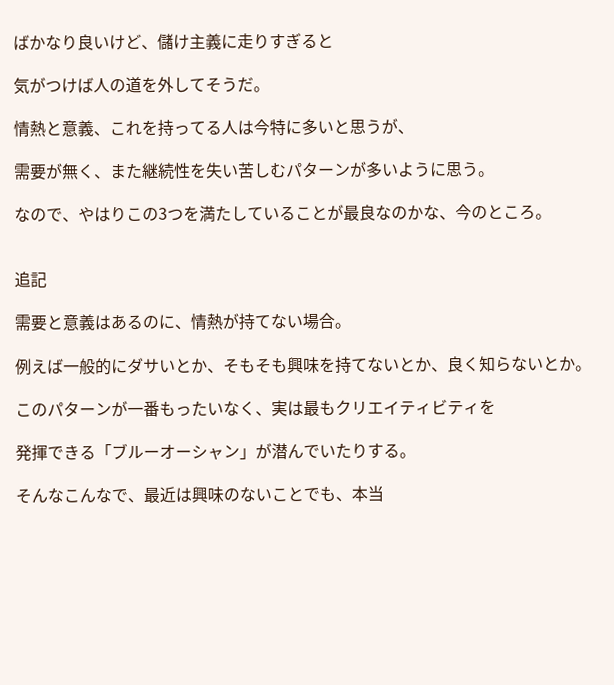ばかなり良いけど、儲け主義に走りすぎると

気がつけば人の道を外してそうだ。

情熱と意義、これを持ってる人は今特に多いと思うが、

需要が無く、また継続性を失い苦しむパターンが多いように思う。

なので、やはりこの3つを満たしていることが最良なのかな、今のところ。


追記

需要と意義はあるのに、情熱が持てない場合。

例えば一般的にダサいとか、そもそも興味を持てないとか、良く知らないとか。

このパターンが一番もったいなく、実は最もクリエイティビティを

発揮できる「ブルーオーシャン」が潜んでいたりする。

そんなこんなで、最近は興味のないことでも、本当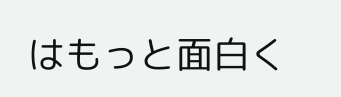はもっと面白く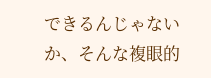できるんじゃないか、そんな複眼的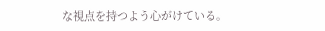な視点を持つよう心がけている。